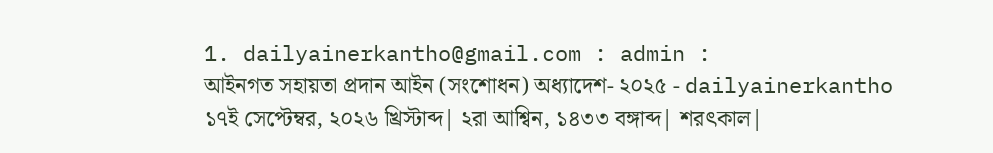1. dailyainerkantho@gmail.com : admin :
আইনগত সহায়তা প্রদান আইন (সংশোধন) অধ্যাদেশ- ২০২৫ - dailyainerkantho
১৭ই সেপ্টেম্বর, ২০২৬ খ্রিস্টাব্দ| ২রা আশ্বিন, ১৪৩৩ বঙ্গাব্দ| শরৎকাল|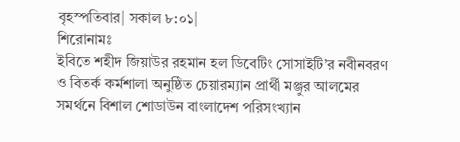বৃহস্পতিবার| সকাল ৮:০১|
শিরোনামঃ
ইবিতে শহীদ জিয়াউর রহমান হল ডিবেটিং সোসাইটি’র নবীনবরণ ও বিতর্ক কর্মশালা অনুষ্ঠিত চেয়ারম্যান প্রার্থী মঞ্জুর আলমের সমর্থনে বিশাল শোডাউন বাংলাদেশ পরিসংখ্যান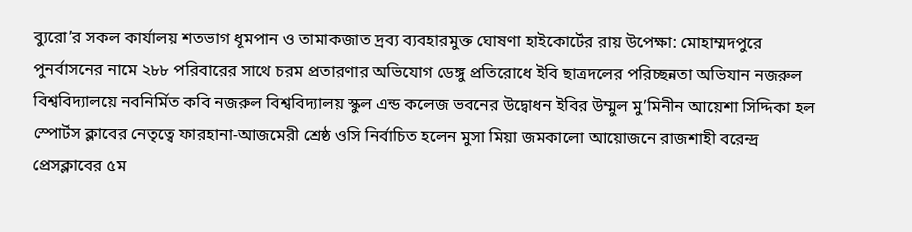ব্যুরো’র সকল কার্যালয় শতভাগ ধূমপান ও তামাকজাত দ্রব্য ব্যবহারমুক্ত ঘোষণা হাইকোর্টের রায় উপেক্ষা: মোহাম্মদপুরে পুনর্বাসনের নামে ২৮৮ পরিবারের সাথে চরম প্রতারণার অভিযোগ ডেঙ্গু প্রতিরোধে ইবি ছাত্রদলের পরিচ্ছন্নতা অভিযান নজরুল বিশ্ববিদ্যালয়ে নবনির্মিত কবি নজরুল বিশ্ববিদ্যালয় স্কুল এন্ড কলেজ ভবনের উদ্বোধন ইবির উম্মুল মু’মিনীন আয়েশা সিদ্দিকা হল স্পোর্টস ক্লাবের নেতৃত্বে ফারহানা-আজমেরী শ্রেষ্ঠ ওসি নির্বাচিত হলেন মুসা মিয়া জমকালো আয়োজনে রাজশাহী বরেন্দ্র প্রেসক্লাবের ৫ম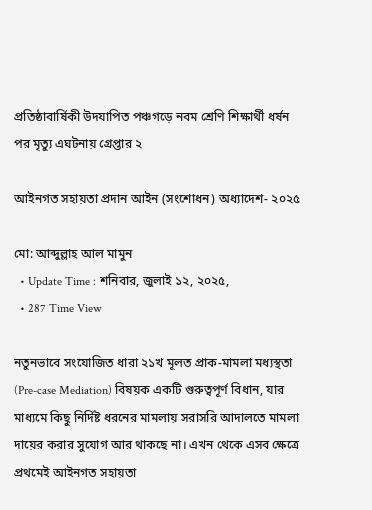প্রতিষ্ঠাবার্ষিকী উদযাপিত পঞ্চগড়ে নবম শ্রেণি শিক্ষার্থী ধর্ষন পর মৃত্যু এঘটনায় গ্রেপ্তার ২

আইনগত সহায়তা প্রদান আইন (সংশোধন) অধ্যাদেশ- ২০২৫

মো: আব্দুল্লাহ আল মামুন
  • Update Time : শনিবার, জুলাই ১২, ২০২৫,
  • 287 Time View

নতুনভাবে সংযোজিত ধারা ২১খ মূলত প্রাক-মামলা মধ্যস্থতা (Pre-case Mediation) বিষয়ক একটি গুরুত্বপূর্ণ বিধান, যার মাধ্যমে কিছু নির্দিষ্ট ধরনের মামলায় সরাসরি আদালতে মামলা দায়ের করার সুযোগ আর থাকছে না। এখন থেকে এসব ক্ষেত্রে প্রথমেই আইনগত সহায়তা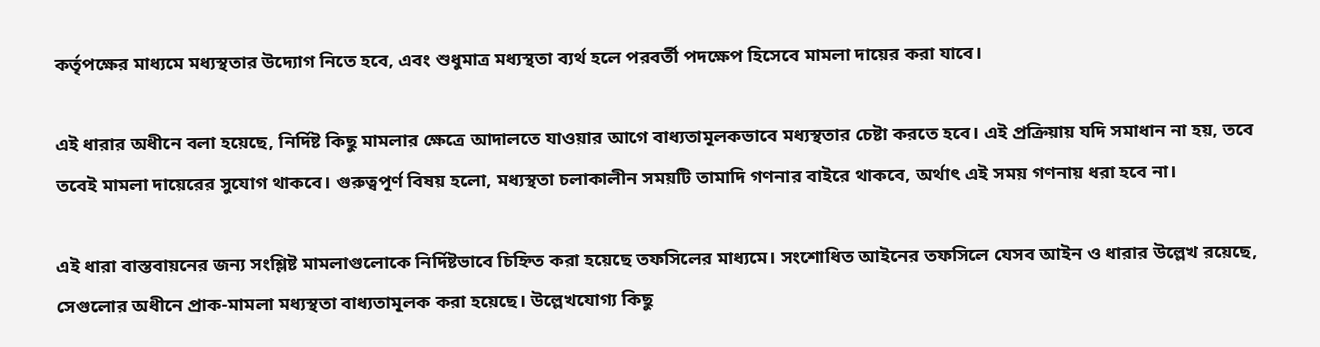কর্তৃপক্ষের মাধ্যমে মধ্যস্থতার উদ্যোগ নিতে হবে, এবং শুধুমাত্র মধ্যস্থতা ব্যর্থ হলে পরবর্তী পদক্ষেপ হিসেবে মামলা দায়ের করা যাবে।

এই ধারার অধীনে বলা হয়েছে, নির্দিষ্ট কিছু মামলার ক্ষেত্রে আদালতে যাওয়ার আগে বাধ্যতামূলকভাবে মধ্যস্থতার চেষ্টা করতে হবে। এই প্রক্রিয়ায় যদি সমাধান না হয়, তবে তবেই মামলা দায়েরের সুযোগ থাকবে। গুরুত্বপূর্ণ বিষয় হলো, মধ্যস্থতা চলাকালীন সময়টি তামাদি গণনার বাইরে থাকবে, অর্থাৎ এই সময় গণনায় ধরা হবে না।

এই ধারা বাস্তবায়নের জন্য সংশ্লিষ্ট মামলাগুলোকে নির্দিষ্টভাবে চিহ্নিত করা হয়েছে তফসিলের মাধ্যমে। সংশোধিত আইনের তফসিলে যেসব আইন ও ধারার উল্লেখ রয়েছে, সেগুলোর অধীনে প্রাক-মামলা মধ্যস্থতা বাধ্যতামূলক করা হয়েছে। উল্লেখযোগ্য কিছু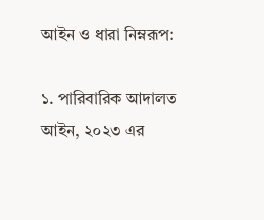আইন ও ধারা নিম্নরূপ:

১. পারিবারিক আদালত আইন, ২০২৩ এর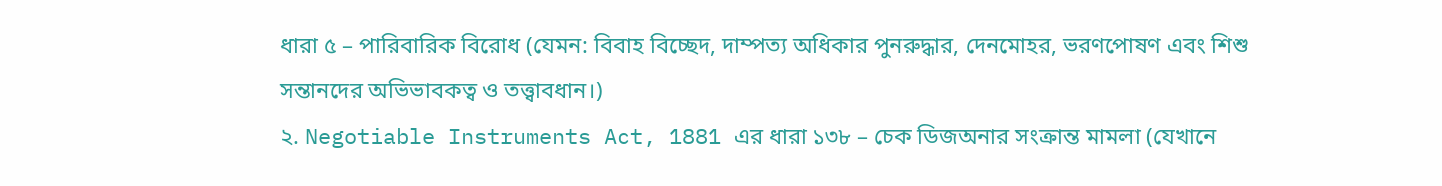ধারা ৫ – পারিবারিক বিরোধ (যেমন: বিবাহ বিচ্ছেদ, দাম্পত্য অধিকার পুনরুদ্ধার, দেনমোহর, ভরণপোষণ এবং শিশু সন্তানদের অভিভাবকত্ব ও তত্ত্বাবধান।)
২. Negotiable Instruments Act, 1881 এর ধারা ১৩৮ – চেক ডিজঅনার সংক্রান্ত মামলা (যেখানে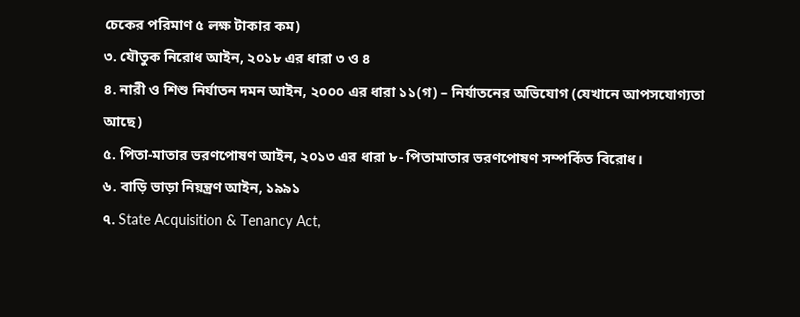চেকের পরিমাণ ৫ লক্ষ টাকার কম)
৩. যৌতুক নিরোধ আইন, ২০১৮ এর ধারা ৩ ও ৪
৪. নারী ও শিশু নির্যাতন দমন আইন, ২০০০ এর ধারা ১১(গ) – নির্যাতনের অভিযোগ (যেখানে আপসযোগ্যতা আছে)
৫. পিতা-মাতার ভরণপোষণ আইন, ২০১৩ এর ধারা ৮- পিতামাতার ভরণপোষণ সম্পর্কিত বিরোধ।
৬. বাড়ি ভাড়া নিয়ন্ত্রণ আইন, ১৯৯১
৭. State Acquisition & Tenancy Act,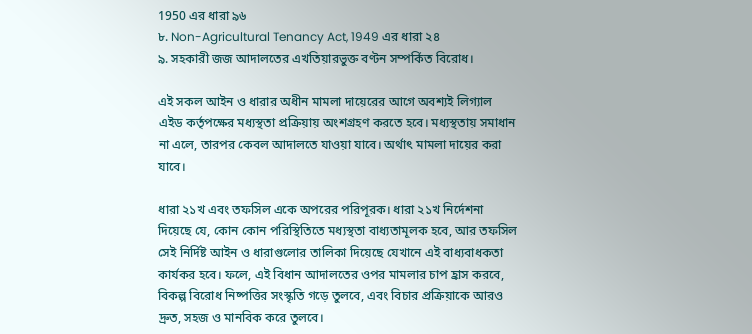1950 এর ধারা ৯৬
৮. Non-Agricultural Tenancy Act, 1949 এর ধারা ২৪
৯. সহকারী জজ আদালতের এখতিয়ারভুক্ত বণ্টন সম্পর্কিত বিরোধ।

এই সকল আইন ও ধারার অধীন মামলা দায়েরের আগে অবশ্যই লিগ্যাল এইড কর্তৃপক্ষের মধ্যস্থতা প্রক্রিয়ায় অংশগ্রহণ করতে হবে। মধ্যস্থতায় সমাধান না এলে, তারপর কেবল আদালতে যাওয়া যাবে। অর্থাৎ মামলা দায়ের করা যাবে।

ধারা ২১খ এবং তফসিল একে অপরের পরিপূরক। ধারা ২১খ নির্দেশনা দিয়েছে যে, কোন কোন পরিস্থিতিতে মধ্যস্থতা বাধ্যতামূলক হবে, আর তফসিল সেই নির্দিষ্ট আইন ও ধারাগুলোর তালিকা দিয়েছে যেখানে এই বাধ্যবাধকতা কার্যকর হবে। ফলে, এই বিধান আদালতের ওপর মামলার চাপ হ্রাস করবে, বিকল্প বিরোধ নিষ্পত্তির সংস্কৃতি গড়ে তুলবে, এবং বিচার প্রক্রিয়াকে আরও দ্রুত, সহজ ও মানবিক করে তুলবে।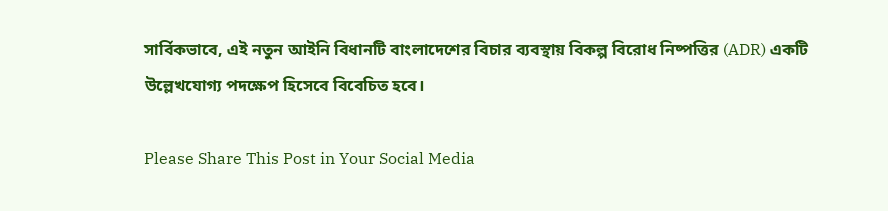সার্বিকভাবে, এই নতুন আইনি বিধানটি বাংলাদেশের বিচার ব্যবস্থায় বিকল্প বিরোধ নিষ্পত্তির (ADR) একটি উল্লেখযোগ্য পদক্ষেপ হিসেবে বিবেচিত হবে।

Please Share This Post in Your Social Media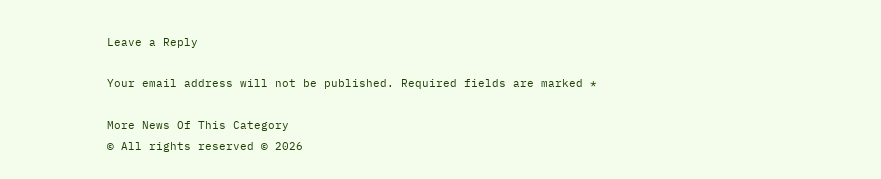Leave a Reply

Your email address will not be published. Required fields are marked *

More News Of This Category
© All rights reserved © 2026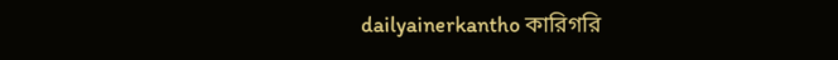dailyainerkantho কারিগরি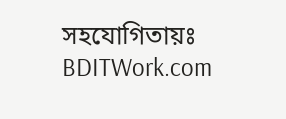সহযোগিতায়ঃ BDITWork.com